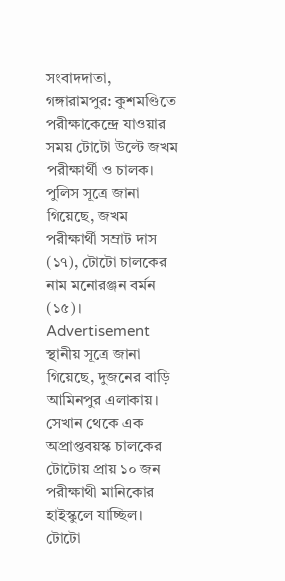সংবাদদাতা, গঙ্গারামপুর: কুশমণ্ডিতে পরীক্ষাকেন্দ্রে যাওয়ার সময় টোটো উল্টে জখম পরীক্ষার্থী ও চালক। পুলিস সূত্রে জানা গিয়েছে, জখম পরীক্ষার্থী সম্রাট দাস (১৭), টোটো চালকের নাম মনোরঞ্জন বর্মন (১৫)।
Advertisement
স্থানীয় সূত্রে জানা গিয়েছে, দুজনের বাড়ি আমিনপুর এলাকায়। সেখান থেকে এক অপ্রাপ্তবয়স্ক চালকের টোটোয় প্রায় ১০ জন পরীক্ষাথী মানিকোর হাইস্কুলে যাচ্ছিল। টোটো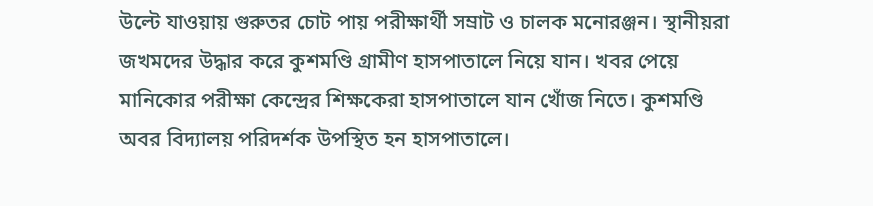উল্টে যাওয়ায় গুরুতর চোট পায় পরীক্ষার্থী সম্রাট ও চালক মনোরঞ্জন। স্থানীয়রা জখমদের উদ্ধার করে কুশমণ্ডি গ্রামীণ হাসপাতালে নিয়ে যান। খবর পেয়ে মানিকোর পরীক্ষা কেন্দ্রের শিক্ষকেরা হাসপাতালে যান খোঁজ নিতে। কুশমণ্ডি অবর বিদ্যালয় পরিদর্শক উপস্থিত হন হাসপাতালে।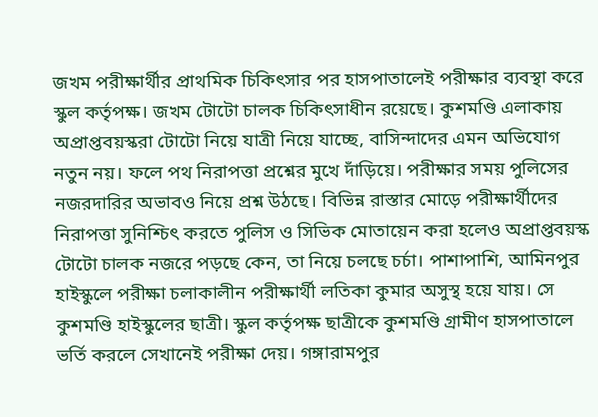জখম পরীক্ষার্থীর প্রাথমিক চিকিৎসার পর হাসপাতালেই পরীক্ষার ব্যবস্থা করে স্কুল কর্তৃপক্ষ। জখম টোটো চালক চিকিৎসাধীন রয়েছে। কুশমণ্ডি এলাকায় অপ্রাপ্তবয়স্করা টোটো নিয়ে যাত্রী নিয়ে যাচ্ছে, বাসিন্দাদের এমন অভিযোগ নতুন নয়। ফলে পথ নিরাপত্তা প্রশ্নের মুখে দাঁড়িয়ে। পরীক্ষার সময় পুলিসের নজরদারির অভাবও নিয়ে প্রশ্ন উঠছে। বিভিন্ন রাস্তার মোড়ে পরীক্ষার্থীদের নিরাপত্তা সুনিশ্চিৎ করতে পুলিস ও সিভিক মোতায়েন করা হলেও অপ্রাপ্তবয়স্ক টোটো চালক নজরে পড়ছে কেন, তা নিয়ে চলছে চর্চা। পাশাপাশি, আমিনপুর হাইস্কুলে পরীক্ষা চলাকালীন পরীক্ষার্থী লতিকা কুমার অসুস্থ হয়ে যায়। সে কুশমণ্ডি হাইস্কুলের ছাত্রী। স্কুল কর্তৃপক্ষ ছাত্রীকে কুশমণ্ডি গ্রামীণ হাসপাতালে ভর্তি করলে সেখানেই পরীক্ষা দেয়। গঙ্গারামপুর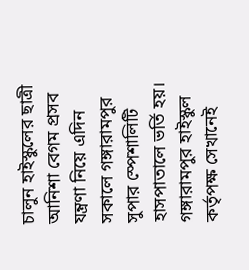চালুন হাইস্কুলের ছাত্রী আনিশা বেগম প্রসব যন্ত্রণা নিয়ে এদিন সকালে গঙ্গারামপুর সুপার স্পেশালিটি হাসপাতালে ভর্তি হয়। গঙ্গারামপুর হাইস্কুল কর্তৃপক্ষ সেখানেই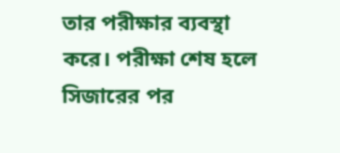তার পরীক্ষার ব্যবস্থা করে। পরীক্ষা শেষ হলে সিজারের পর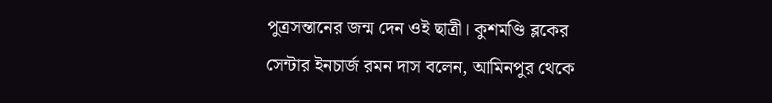পুত্রসন্তানের জন্ম দেন ওই ছাত্রী। কুশমণ্ডি ব্লকের সেন্টার ইনচার্জ রমন দাস বলেন, আমিনপুর থেকে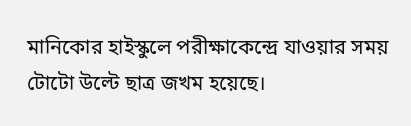মানিকোর হাইস্কুলে পরীক্ষাকেন্দ্রে যাওয়ার সময় টোটো উল্টে ছাত্র জখম হয়েছে।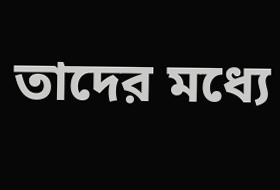তাদের মধ্যে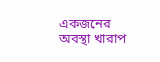একজনের অবস্থা খারাপ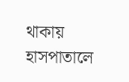থাকায় হাসপাতালে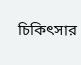চিকিৎসার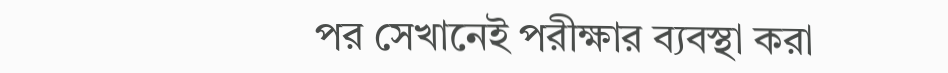পর সেখানেই পরীক্ষার ব্যবস্থা করা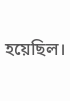হয়েছিল।